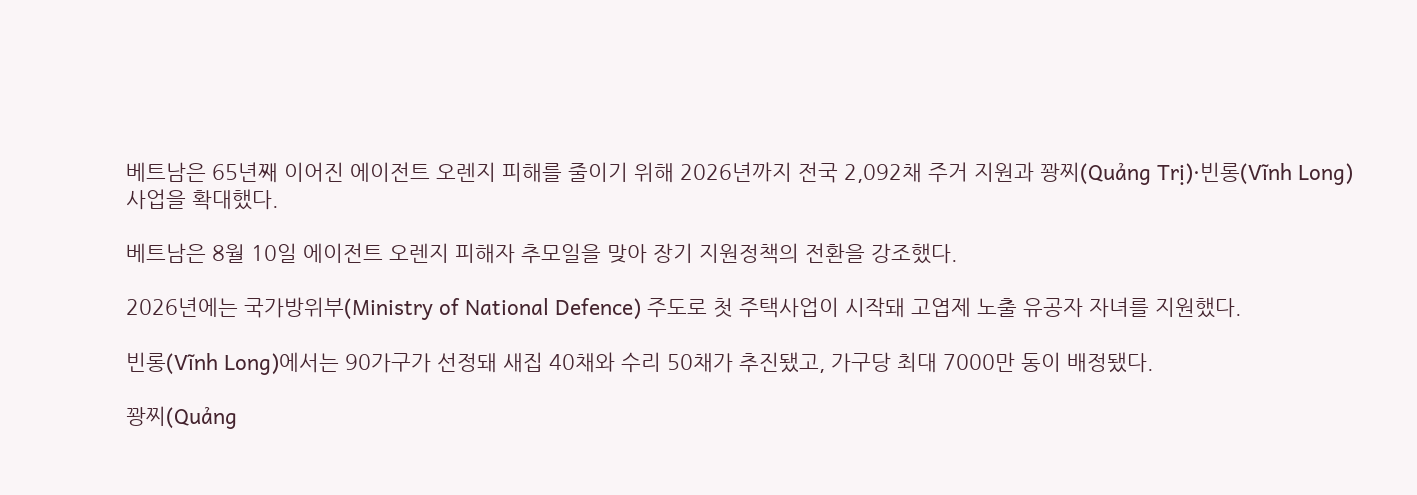베트남은 65년째 이어진 에이전트 오렌지 피해를 줄이기 위해 2026년까지 전국 2,092채 주거 지원과 꽝찌(Quảng Trị)·빈롱(Vĩnh Long) 사업을 확대했다.

베트남은 8월 10일 에이전트 오렌지 피해자 추모일을 맞아 장기 지원정책의 전환을 강조했다.

2026년에는 국가방위부(Ministry of National Defence) 주도로 첫 주택사업이 시작돼 고엽제 노출 유공자 자녀를 지원했다.

빈롱(Vĩnh Long)에서는 90가구가 선정돼 새집 40채와 수리 50채가 추진됐고, 가구당 최대 7000만 동이 배정됐다.

꽝찌(Quảng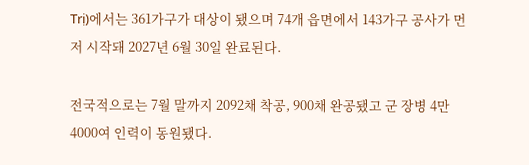Trị)에서는 361가구가 대상이 됐으며 74개 읍면에서 143가구 공사가 먼저 시작돼 2027년 6월 30일 완료된다.

전국적으로는 7월 말까지 2092채 착공, 900채 완공됐고 군 장병 4만4000여 인력이 동원됐다.